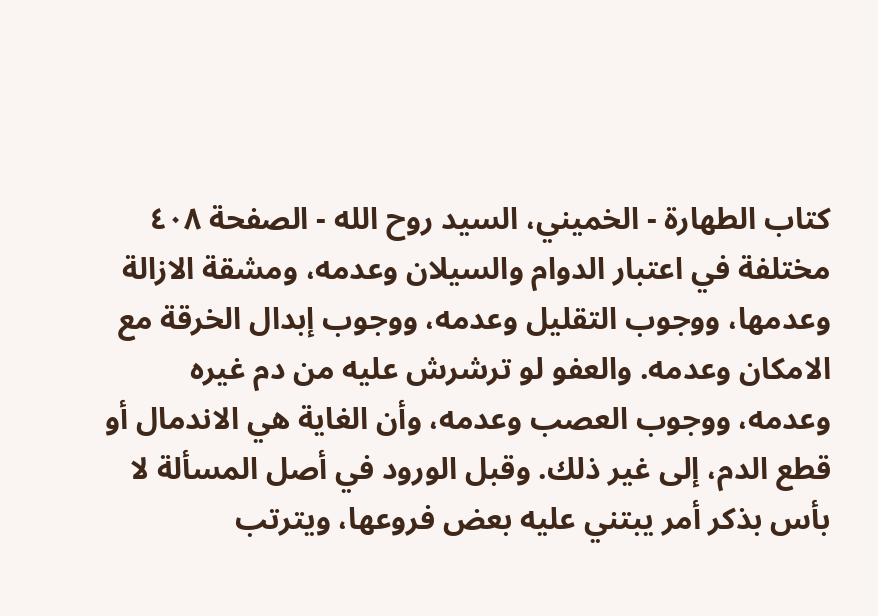كتاب الطهارة - الخميني، السيد روح الله - الصفحة ٤٠٨
مختلفة في اعتبار الدوام والسيلان وعدمه، ومشقة الازالة وعدمها، ووجوب التقليل وعدمه، ووجوب إبدال الخرقة مع الامكان وعدمه. والعفو لو ترشرش عليه من دم غيره وعدمه، ووجوب العصب وعدمه، وأن الغاية هي الاندمال أو قطع الدم، إلى غير ذلك. وقبل الورود في أصل المسألة لا بأس بذكر أمر يبتني عليه بعض فروعها، ويترتب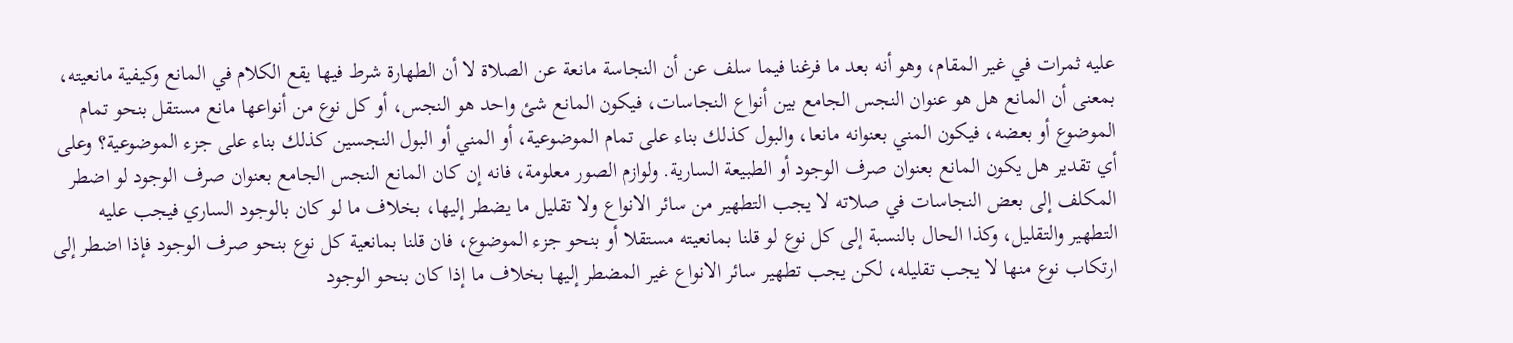عليه ثمرات في غير المقام، وهو أنه بعد ما فرغنا فيما سلف عن أن النجاسة مانعة عن الصلاة لا أن الطهارة شرط فيها يقع الكلام في المانع وكيفية مانعيته، بمعنى أن المانع هل هو عنوان النجس الجامع بين أنواع النجاسات، فيكون المانع شئ واحد هو النجس، أو كل نوع من أنواعها مانع مستقل بنحو تمام الموضوع أو بعضه، فيكون المني بعنوانه مانعا، والبول كذلك بناء على تمام الموضوعية، أو المني أو البول النجسين كذلك بناء على جزء الموضوعية؟ وعلى أي تقدير هل يكون المانع بعنوان صرف الوجود أو الطبيعة السارية. ولوازم الصور معلومة، فانه إن كان المانع النجس الجامع بعنوان صرف الوجود لو اضطر المكلف إلى بعض النجاسات في صلاته لا يجب التطهير من سائر الانواع ولا تقليل ما يضطر إليها، بخلاف ما لو كان بالوجود الساري فيجب عليه التطهير والتقليل، وكذا الحال بالنسبة إلى كل نوع لو قلنا بمانعيته مستقلا أو بنحو جزء الموضوع، فان قلنا بمانعية كل نوع بنحو صرف الوجود فإذا اضطر إلى ارتكاب نوع منها لا يجب تقليله، لكن يجب تطهير سائر الانواع غير المضطر إليها بخلاف ما إذا كان بنحو الوجود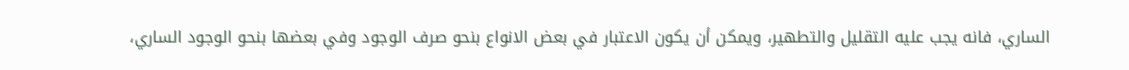الساري، فانه يجب عليه التقليل والتطهير، ويمكن أن يكون الاعتبار في بعض الانواع بنحو صرف الوجود وفي بعضها بنحو الوجود الساري،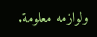ولوازمه معلومة.